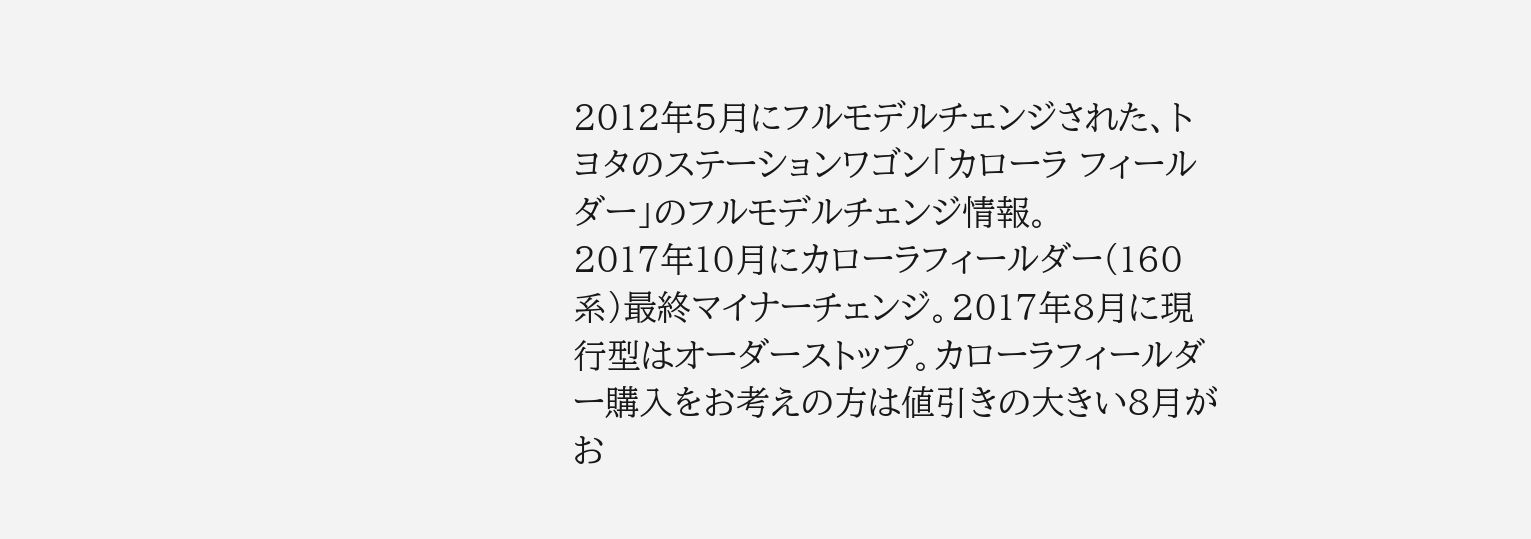2012年5月にフルモデルチェンジされた、トヨタのステーションワゴン「カローラ フィールダー」のフルモデルチェンジ情報。
2017年10月にカローラフィールダー(160系)最終マイナーチェンジ。2017年8月に現行型はオーダーストップ。カローラフィールダー購入をお考えの方は値引きの大きい8月がお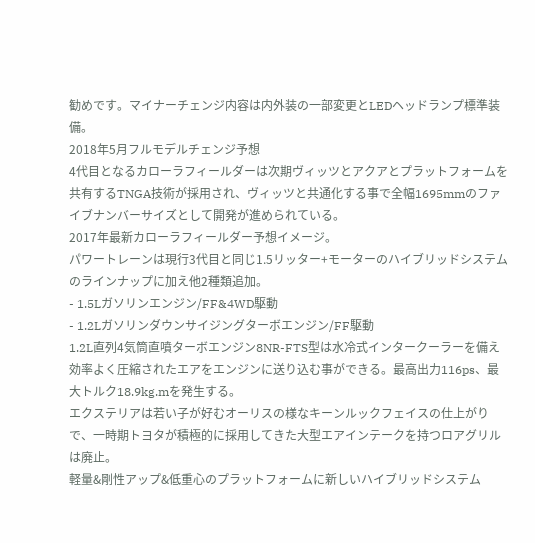勧めです。マイナーチェンジ内容は内外装の一部変更とLEDヘッドランプ標準装備。
2018年5月フルモデルチェンジ予想
4代目となるカローラフィールダーは次期ヴィッツとアクアとプラットフォームを共有するTNGA技術が採用され、ヴィッツと共通化する事で全幅1695mmのファイブナンバーサイズとして開発が進められている。
2017年最新カローラフィールダー予想イメージ。
パワートレーンは現行3代目と同じ1.5リッター+モーターのハイブリッドシステムのラインナップに加え他2種類追加。
- 1.5Lガソリンエンジン/FF&4WD駆動
- 1.2Lガソリンダウンサイジングターボエンジン/FF駆動
1.2L直列4気筒直噴ターボエンジン8NR-FTS型は水冷式インタークーラーを備え効率よく圧縮されたエアをエンジンに送り込む事ができる。最高出力116ps、最大トルク18.9kg.mを発生する。
エクステリアは若い子が好むオーリスの様なキーンルックフェイスの仕上がりで、一時期トヨタが積極的に採用してきた大型エアインテークを持つロアグリルは廃止。
軽量&剛性アップ&低重心のプラットフォームに新しいハイブリッドシステム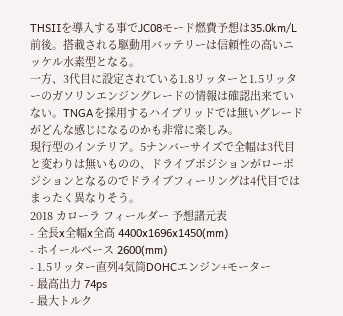THSⅡを導入する事でJC08モード燃費予想は35.0km/L前後。搭載される駆動用バッテリーは信頼性の高いニッケル水素型となる。
一方、3代目に設定されている1.8リッターと1.5リッターのガソリンエンジングレードの情報は確認出来ていない。TNGAを採用するハイブリッドでは無いグレードがどんな感じになるのかも非常に楽しみ。
現行型のインテリア。5ナンバーサイズで全幅は3代目と変わりは無いものの、ドライブポジションがローポジションとなるのでドライブフィーリングは4代目ではまったく異なりそう。
2018 カローラ フィールダー 予想諸元表
- 全長x全幅x全高 4400x1696x1450(mm)
- ホイールベース 2600(mm)
- 1.5リッター直列4気筒DOHCエンジン+モーター
- 最高出力 74ps
- 最大トルク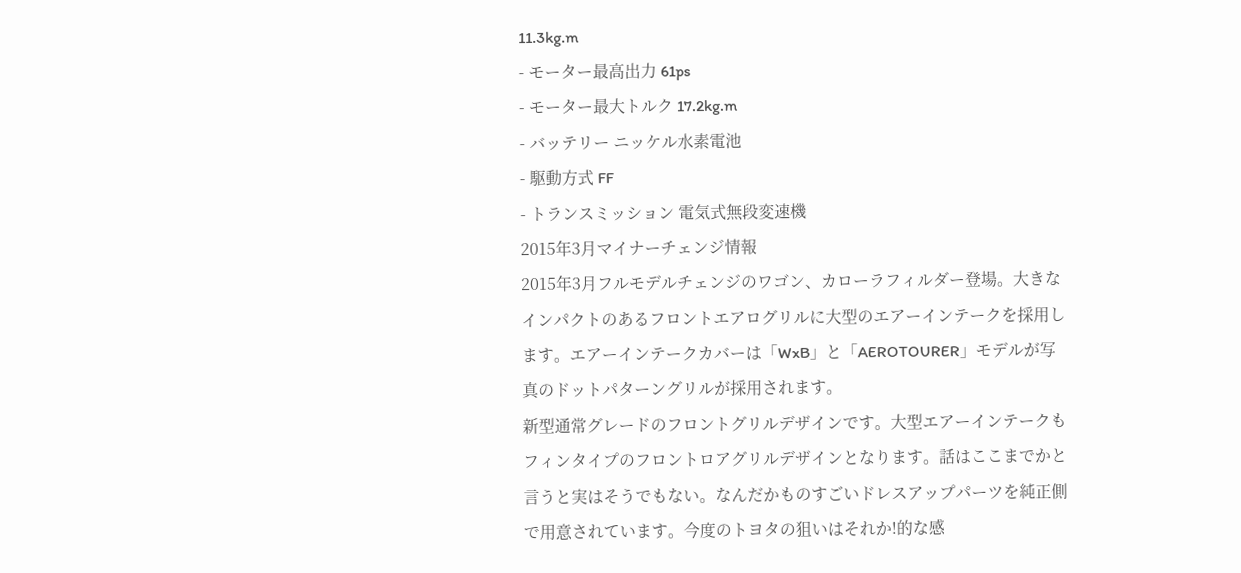11.3kg.m
- モーター最高出力 61ps
- モーター最大トルク 17.2kg.m
- バッテリー ニッケル水素電池
- 駆動方式 FF
- トランスミッション 電気式無段変速機
2015年3月マイナーチェンジ情報
2015年3月フルモデルチェンジのワゴン、カローラフィルダー登場。大きなインパクトのあるフロントエアログリルに大型のエアーインテークを採用します。エアーインテークカバーは「WxB」と「AEROTOURER」モデルが写真のドットパターングリルが採用されます。
新型通常グレードのフロントグリルデザインです。大型エアーインテークもフィンタイプのフロントロアグリルデザインとなります。話はここまでかと言うと実はそうでもない。なんだかものすごいドレスアップパーツを純正側で用意されています。今度のトヨタの狙いはそれか!的な感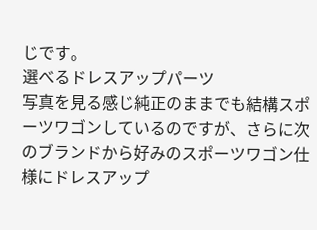じです。
選べるドレスアップパーツ
写真を見る感じ純正のままでも結構スポーツワゴンしているのですが、さらに次のブランドから好みのスポーツワゴン仕様にドレスアップ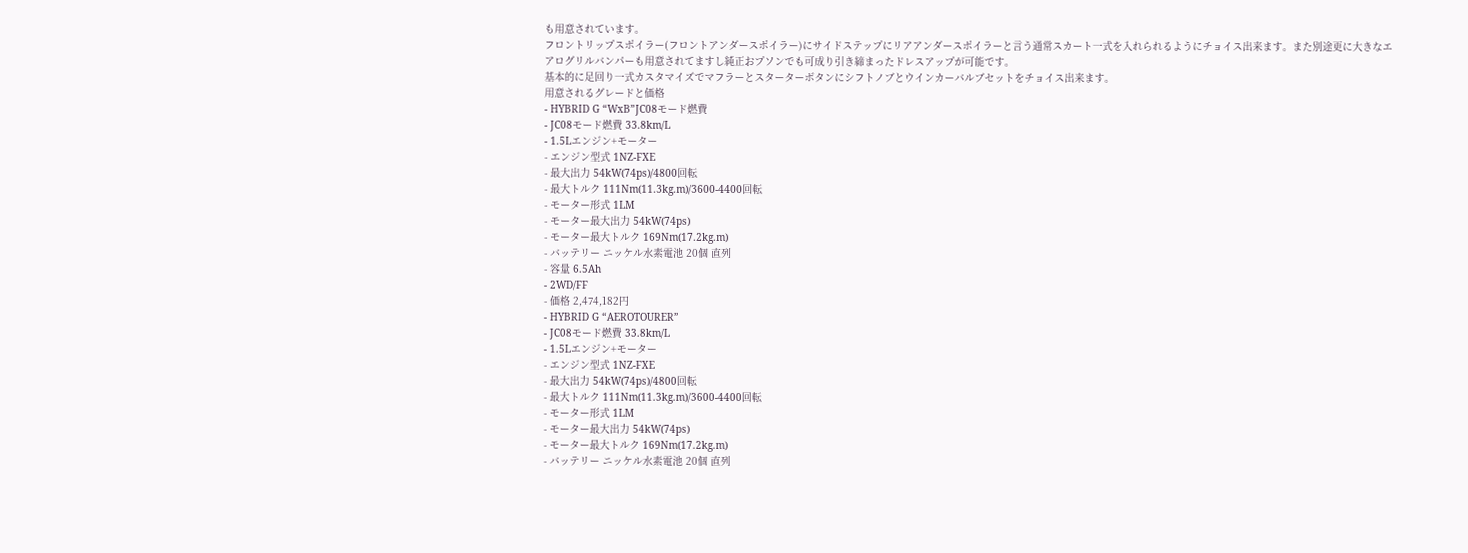も用意されています。
フロントリップスポイラー(フロントアンダースポイラー)にサイドステップにリアアンダースポイラーと言う通常スカート一式を入れられるようにチョイス出来ます。また別途更に大きなエアログリルバンパーも用意されてますし純正おプソンでも可成り引き締まったドレスアップが可能です。
基本的に足回り一式カスタマイズでマフラーとスターターボタンにシフトノブとウインカーバルブセットをチョイス出来ます。
用意されるグレードと価格
- HYBRID G “WxB”JC08モード燃費
- JC08モード燃費 33.8km/L
- 1.5Lエンジン+モーター
- エンジン型式 1NZ-FXE
- 最大出力 54kW(74ps)/4800回転
- 最大トルク 111Nm(11.3kg.m)/3600-4400回転
- モーター形式 1LM
- モーター最大出力 54kW(74ps)
- モーター最大トルク 169Nm(17.2kg.m)
- バッテリー ニッケル水素電池 20個 直列
- 容量 6.5Ah
- 2WD/FF
- 価格 2,474,182円
- HYBRID G “AEROTOURER”
- JC08モード燃費 33.8km/L
- 1.5Lエンジン+モーター
- エンジン型式 1NZ-FXE
- 最大出力 54kW(74ps)/4800回転
- 最大トルク 111Nm(11.3kg.m)/3600-4400回転
- モーター形式 1LM
- モーター最大出力 54kW(74ps)
- モーター最大トルク 169Nm(17.2kg.m)
- バッテリー ニッケル水素電池 20個 直列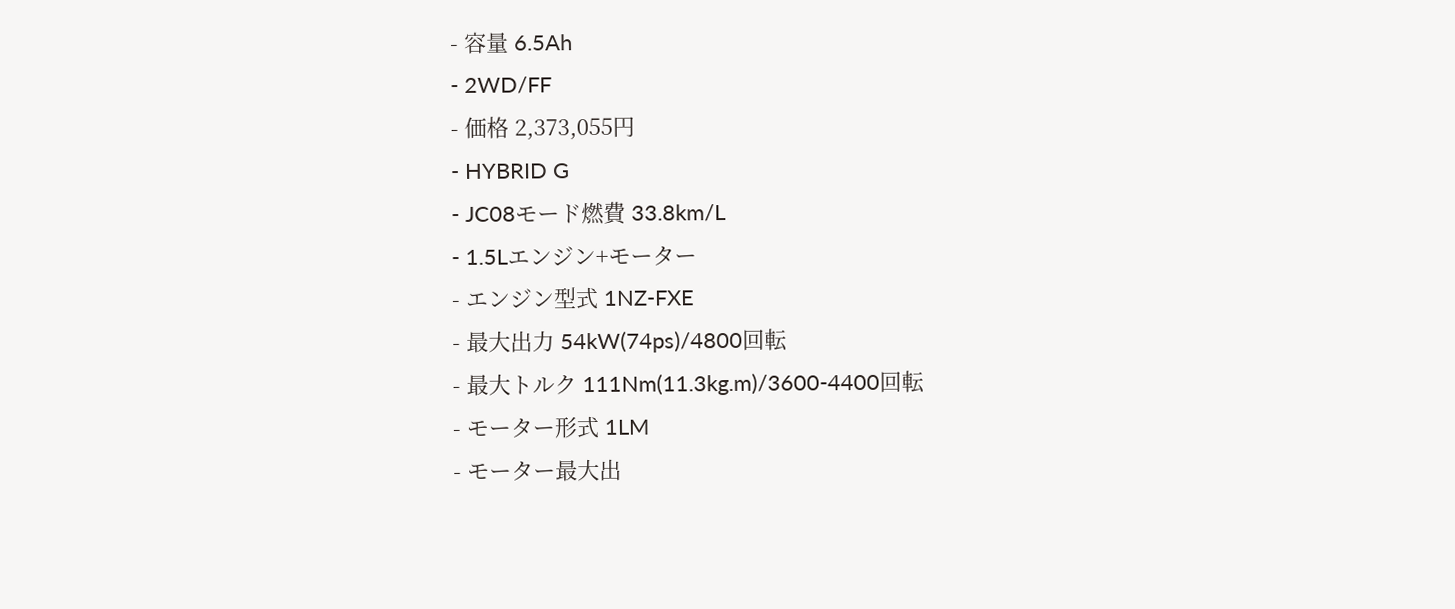- 容量 6.5Ah
- 2WD/FF
- 価格 2,373,055円
- HYBRID G
- JC08モード燃費 33.8km/L
- 1.5Lエンジン+モーター
- エンジン型式 1NZ-FXE
- 最大出力 54kW(74ps)/4800回転
- 最大トルク 111Nm(11.3kg.m)/3600-4400回転
- モーター形式 1LM
- モーター最大出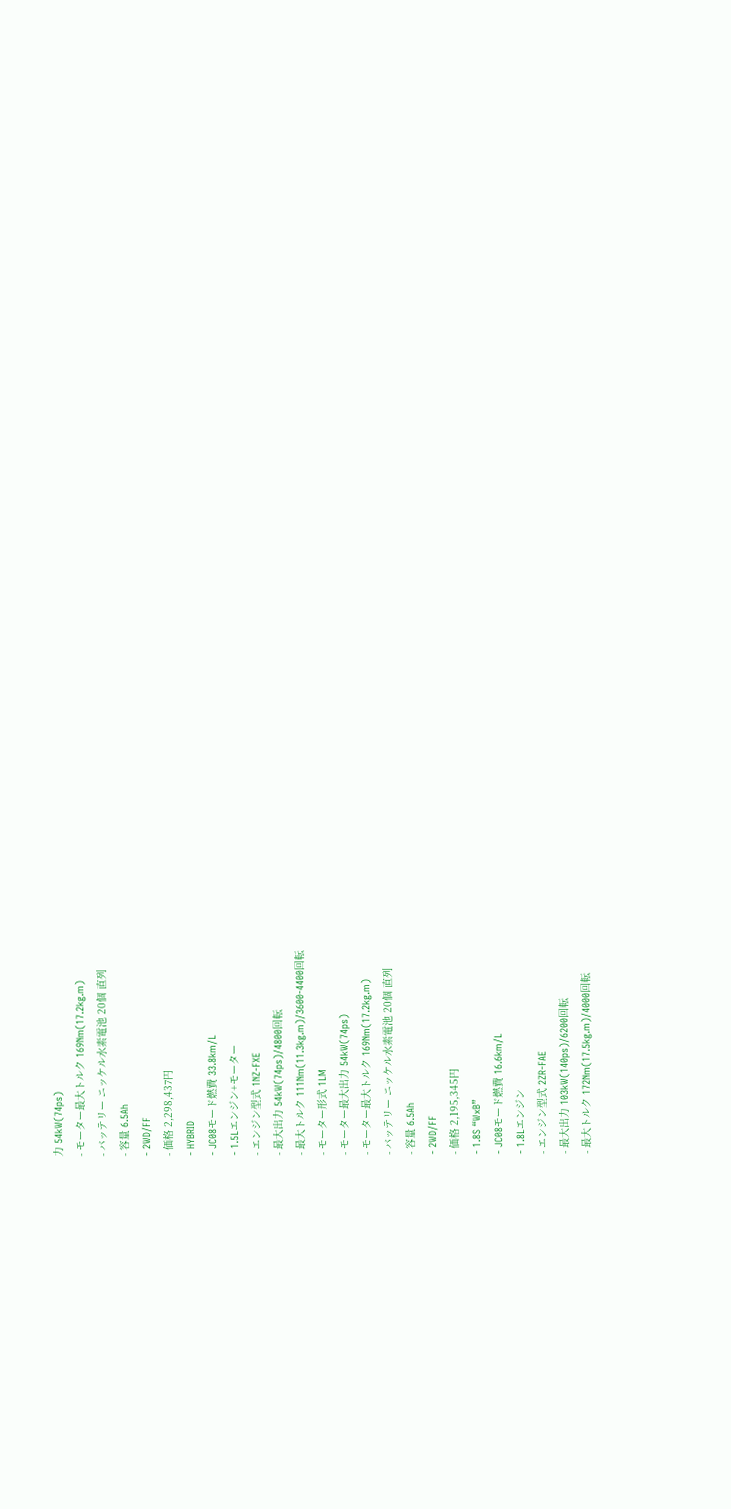力 54kW(74ps)
- モーター最大トルク 169Nm(17.2kg.m)
- バッテリー ニッケル水素電池 20個 直列
- 容量 6.5Ah
- 2WD/FF
- 価格 2,298,437円
- HYBRID
- JC08モード燃費 33.8km/L
- 1.5Lエンジン+モーター
- エンジン型式 1NZ-FXE
- 最大出力 54kW(74ps)/4800回転
- 最大トルク 111Nm(11.3kg.m)/3600-4400回転
- モーター形式 1LM
- モーター最大出力 54kW(74ps)
- モーター最大トルク 169Nm(17.2kg.m)
- バッテリー ニッケル水素電池 20個 直列
- 容量 6.5Ah
- 2WD/FF
- 価格 2,195,345円
- 1.8S “WxB”
- JC08モード燃費 16.6km/L
- 1.8Lエンジン
- エンジン型式 2ZR-FAE
- 最大出力 103kW(140ps)/6200回転
- 最大トルク 172Nm(17.5kg.m)/4000回転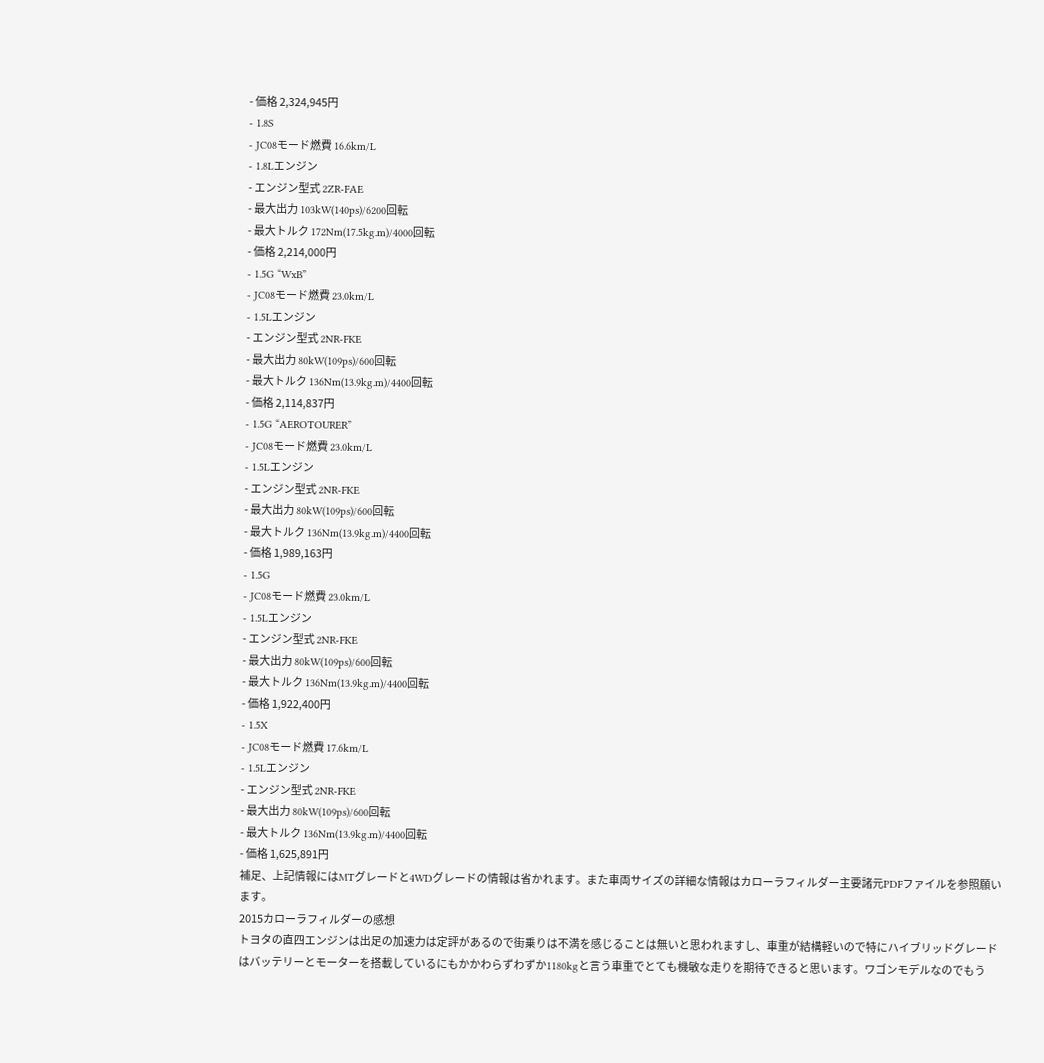- 価格 2,324,945円
- 1.8S
- JC08モード燃費 16.6km/L
- 1.8Lエンジン
- エンジン型式 2ZR-FAE
- 最大出力 103kW(140ps)/6200回転
- 最大トルク 172Nm(17.5kg.m)/4000回転
- 価格 2,214,000円
- 1.5G “WxB”
- JC08モード燃費 23.0km/L
- 1.5Lエンジン
- エンジン型式 2NR-FKE
- 最大出力 80kW(109ps)/600回転
- 最大トルク 136Nm(13.9kg.m)/4400回転
- 価格 2,114,837円
- 1.5G “AEROTOURER”
- JC08モード燃費 23.0km/L
- 1.5Lエンジン
- エンジン型式 2NR-FKE
- 最大出力 80kW(109ps)/600回転
- 最大トルク 136Nm(13.9kg.m)/4400回転
- 価格 1,989,163円
- 1.5G
- JC08モード燃費 23.0km/L
- 1.5Lエンジン
- エンジン型式 2NR-FKE
- 最大出力 80kW(109ps)/600回転
- 最大トルク 136Nm(13.9kg.m)/4400回転
- 価格 1,922,400円
- 1.5X
- JC08モード燃費 17.6km/L
- 1.5Lエンジン
- エンジン型式 2NR-FKE
- 最大出力 80kW(109ps)/600回転
- 最大トルク 136Nm(13.9kg.m)/4400回転
- 価格 1,625,891円
補足、上記情報にはMTグレードと4WDグレードの情報は省かれます。また車両サイズの詳細な情報はカローラフィルダー主要諸元PDFファイルを参照願います。
2015カローラフィルダーの感想
トヨタの直四エンジンは出足の加速力は定評があるので街乗りは不満を感じることは無いと思われますし、車重が結構軽いので特にハイブリッドグレードはバッテリーとモーターを搭載しているにもかかわらずわずか1180kgと言う車重でとても機敏な走りを期待できると思います。ワゴンモデルなのでもう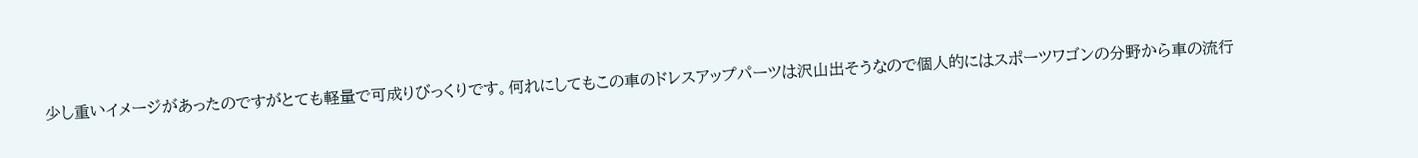少し重いイメージがあったのですがとても軽量で可成りびっくりです。何れにしてもこの車のドレスアップパーツは沢山出そうなので個人的にはスポーツワゴンの分野から車の流行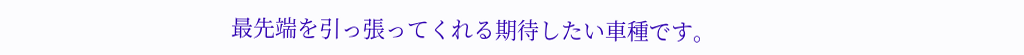最先端を引っ張ってくれる期待したい車種です。